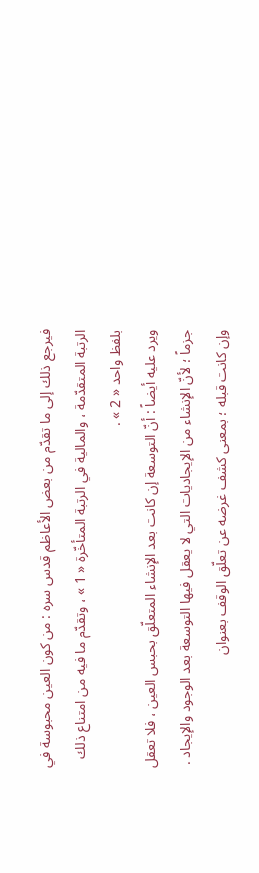فيرجع ذلك إلى ما تقدّم من بعض الأعاظم قدس سره : من كون العين محبوسة في الرتبة المتقدّمة ، والمالية في الرتبة المتأخّرة « 1 » ، وتقدّم ما فيه من امتناع ذلك بلفظ واحد « 2 » .
ويرد عليه أيضاً : أنّ التوسعة إن كانت بعد الإنشاء المتعلّق بحبس العين ، فلا تعقل جزماً ؛ لأنّ الإنشاء من الإيجاديات التي لا يعقل فيها التوسعة بعد الوجود والإيجاد .
وإن كانت قبله ؛ بمعنى كشف غرضه عن تعلّق الوقف بعنوان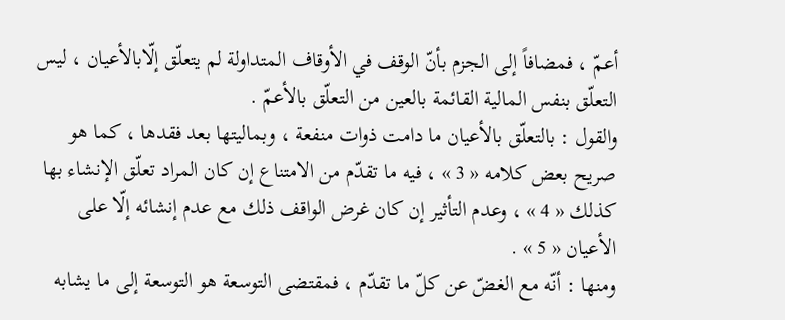أعمّ ، فمضافاً إلى الجزم بأنّ الوقف في الأوقاف المتداولة لم يتعلّق إلّابالأعيان ، ليس التعلّق بنفس المالية القائمة بالعين من التعلّق بالأعمّ .
والقول : بالتعلّق بالأعيان ما دامت ذوات منفعة ، وبماليتها بعد فقدها ، كما هو صريح بعض كلامه « 3 » ، فيه ما تقدّم من الامتناع إن كان المراد تعلّق الإنشاء بها كذلك « 4 » ، وعدم التأثير إن كان غرض الواقف ذلك مع عدم إنشائه إلّا على الأعيان « 5 » .
ومنها : أنّه مع الغضّ عن كلّ ما تقدّم ، فمقتضى التوسعة هو التوسعة إلى ما يشابه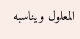المعلول ويناسبه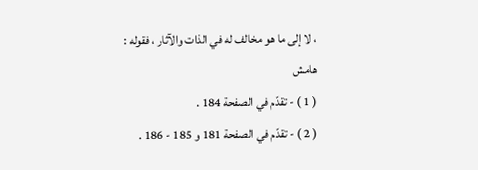، لا إلى ما هو مخالف له في الذات والآثار ، فقوله :
هامش
( 1 ) - تقدّم في الصفحة 184 .
( 2 ) - تقدّم في الصفحة 181 و 185 - 186 .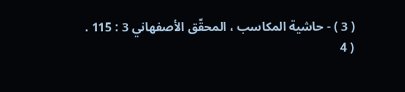( 3 ) - حاشية المكاسب ، المحقّق الأصفهاني 3 : 115 .
( 4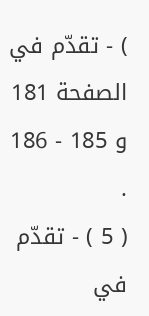) - تقدّم في الصفحة 181 و 185 - 186 .
( 5 ) - تقدّم في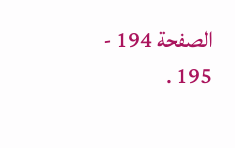الصفحة 194 - 195 .